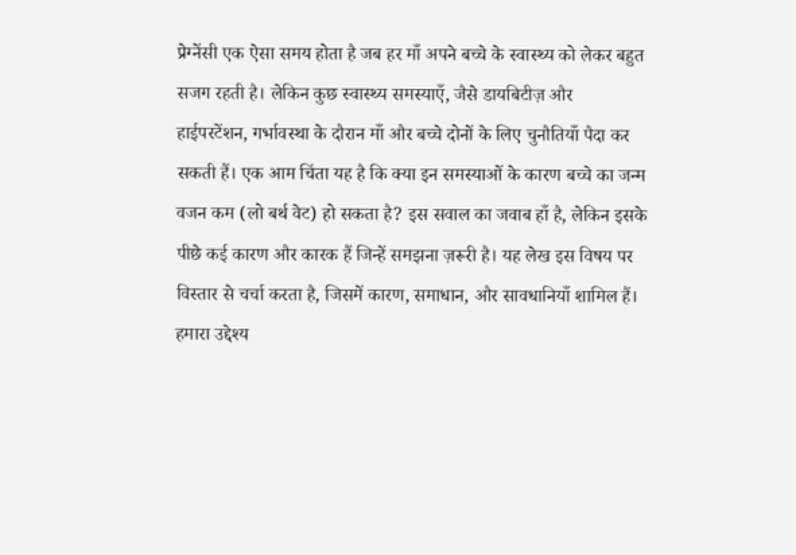प्रेग्नेंसी एक ऐसा समय होता है जब हर माँ अपने बच्चे के स्वास्थ्य को लेकर बहुत सजग रहती है। लेकिन कुछ स्वास्थ्य समस्याएँ, जैसे डायबिटीज़ और हाईपरटेंशन, गर्भावस्था के दौरान माँ और बच्चे दोनों के लिए चुनौतियाँ पैदा कर सकती हैं। एक आम चिंता यह है कि क्या इन समस्याओं के कारण बच्चे का जन्म वजन कम (लो बर्थ वेट) हो सकता है? इस सवाल का जवाब हाँ है, लेकिन इसके पीछे कई कारण और कारक हैं जिन्हें समझना ज़रूरी है। यह लेख इस विषय पर विस्तार से चर्चा करता है, जिसमें कारण, समाधान, और सावधानियाँ शामिल हैं। हमारा उद्देश्य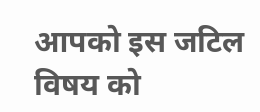आपको इस जटिल विषय को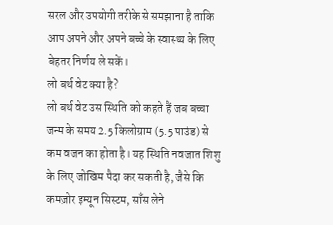सरल और उपयोगी तरीके से समझाना है ताकि आप अपने और अपने बच्चे के स्वास्थ्य के लिए बेहतर निर्णय ले सकें।
लो बर्थ वेट क्या है?
लो बर्थ वेट उस स्थिति को कहते हैं जब बच्चा जन्म के समय 2.5 किलोग्राम (5.5 पाउंड) से कम वजन का होता है। यह स्थिति नवजात शिशु के लिए जोखिम पैदा कर सकती है, जैसे कि कमज़ोर इम्यून सिस्टम, साँस लेने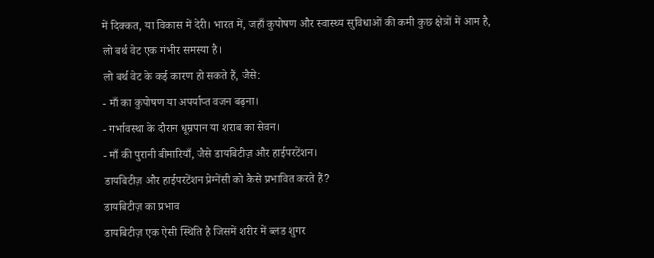में दिक्कत, या विकास में देरी। भारत में, जहाँ कुपोषण और स्वास्थ्य सुविधाओं की कमी कुछ क्षेत्रों में आम है, लो बर्थ वेट एक गंभीर समस्या है।
लो बर्थ वेट के कई कारण हो सकते हैं, जैसे:
- माँ का कुपोषण या अपर्याप्त वजन बढ़ना।
- गर्भावस्था के दौरान धूम्रपान या शराब का सेवन।
- माँ की पुरानी बीमारियाँ, जैसे डायबिटीज़ और हाईपरटेंशन।
डायबिटीज़ और हाईपरटेंशन प्रेग्नेंसी को कैसे प्रभावित करते हैं?
डायबिटीज़ का प्रभाव
डायबिटीज़ एक ऐसी स्थिति है जिसमें शरीर में ब्लड शुगर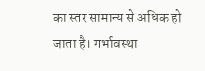का स्तर सामान्य से अधिक हो जाता है। गर्भावस्था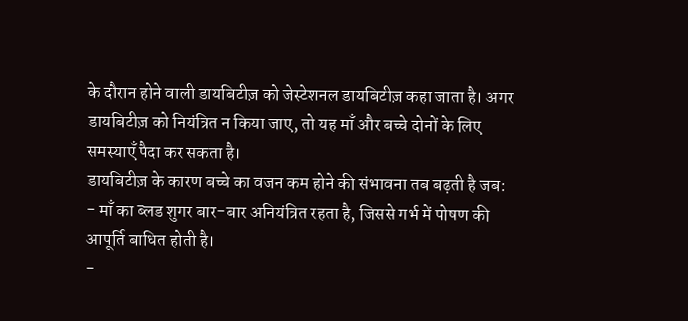के दौरान होने वाली डायबिटीज़ को जेस्टेशनल डायबिटीज़ कहा जाता है। अगर डायबिटीज़ को नियंत्रित न किया जाए, तो यह माँ और बच्चे दोनों के लिए समस्याएँ पैदा कर सकता है।
डायबिटीज़ के कारण बच्चे का वजन कम होने की संभावना तब बढ़ती है जब:
- माँ का ब्लड शुगर बार-बार अनियंत्रित रहता है, जिससे गर्भ में पोषण की आपूर्ति बाधित होती है।
-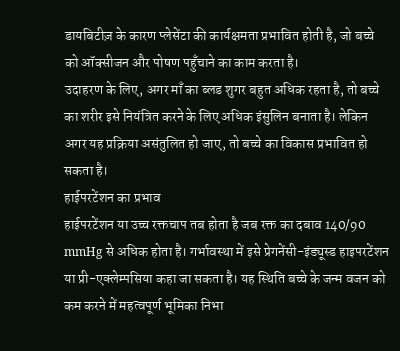डायबिटीज़ के कारण प्लेसेंटा की कार्यक्षमता प्रभावित होती है, जो बच्चे को ऑक्सीजन और पोषण पहुँचाने का काम करता है।
उदाहरण के लिए, अगर माँ का ब्लड शुगर बहुत अधिक रहता है, तो बच्चे का शरीर इसे नियंत्रित करने के लिए अधिक इंसुलिन बनाता है। लेकिन अगर यह प्रक्रिया असंतुलित हो जाए, तो बच्चे का विकास प्रभावित हो सकता है।
हाईपरटेंशन का प्रभाव
हाईपरटेंशन या उच्च रक्तचाप तब होता है जब रक्त का दबाव 140/90 mmHg से अधिक होता है। गर्भावस्था में इसे प्रेगनेंसी-इंड्यूस्ड हाइपरटेंशन या प्री-एक्लेम्पसिया कहा जा सकता है। यह स्थिति बच्चे के जन्म वजन को कम करने में महत्वपूर्ण भूमिका निभा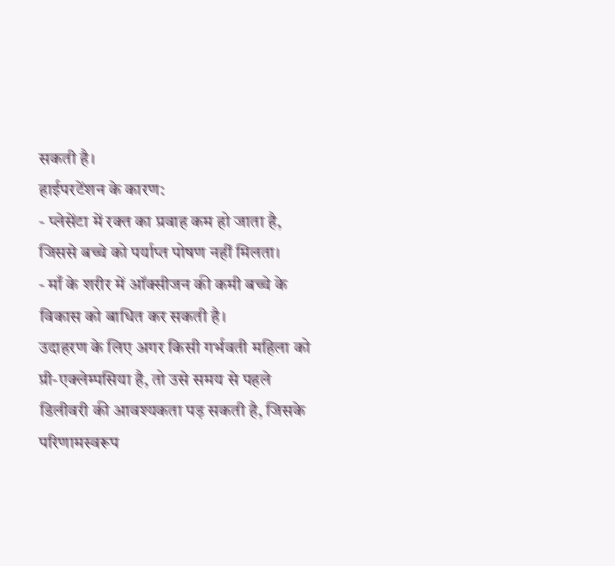सकती है।
हाईपरटेंशन के कारण:
- प्लेसेंटा में रक्त का प्रवाह कम हो जाता है, जिससे बच्चे को पर्याप्त पोषण नहीं मिलता।
- माँ के शरीर में ऑक्सीजन की कमी बच्चे के विकास को बाधित कर सकती है।
उदाहरण के लिए अगर किसी गर्भवती महिला को प्री-एक्लेम्पसिया है, तो उसे समय से पहले डिलीवरी की आवश्यकता पड़ सकती है, जिसके परिणामस्वरूप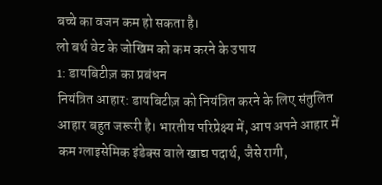बच्चे का वजन कम हो सकता है।
लो बर्थ वेट के जोखिम को कम करने के उपाय
1: डायबिटीज़ का प्रबंधन
नियंत्रित आहार: डायबिटीज़ को नियंत्रित करने के लिए संतुलित आहार बहुत जरूरी है। भारतीय परिप्रेक्ष्य में, आप अपने आहार में कम ग्लाइसेमिक इंडेक्स वाले खाद्य पदार्थ, जैसे रागी,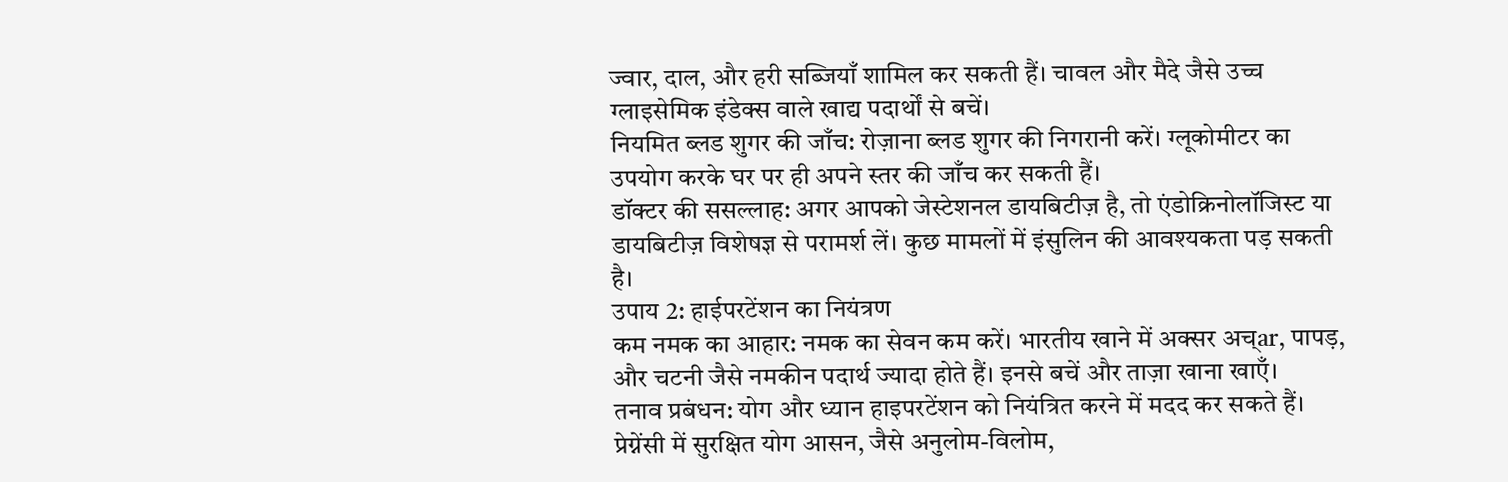ज्वार, दाल, और हरी सब्जियाँ शामिल कर सकती हैं। चावल और मैदे जैसे उच्च ग्लाइसेमिक इंडेक्स वाले खाद्य पदार्थों से बचें।
नियमित ब्लड शुगर की जाँच: रोज़ाना ब्लड शुगर की निगरानी करें। ग्लूकोमीटर का उपयोग करके घर पर ही अपने स्तर की जाँच कर सकती हैं।
डॉक्टर की ससल्लाह: अगर आपको जेस्टेशनल डायबिटीज़ है, तो एंडोक्रिनोलॉजिस्ट या डायबिटीज़ विशेषज्ञ से परामर्श लें। कुछ मामलों में इंसुलिन की आवश्यकता पड़ सकती है।
उपाय 2: हाईपरटेंशन का नियंत्रण
कम नमक का आहार: नमक का सेवन कम करें। भारतीय खाने में अक्सर अच्ar, पापड़, और चटनी जैसे नमकीन पदार्थ ज्यादा होते हैं। इनसे बचें और ताज़ा खाना खाएँ।
तनाव प्रबंधन: योग और ध्यान हाइपरटेंशन को नियंत्रित करने में मदद कर सकते हैं। प्रेग्नेंसी में सुरक्षित योग आसन, जैसे अनुलोम-विलोम,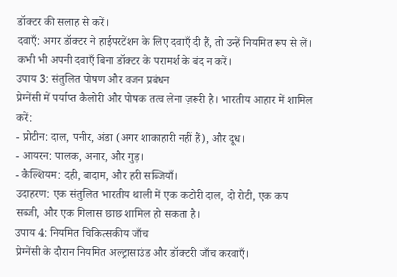डॉक्टर की सलाह से करें।
दवाएँ: अगर डॉक्टर ने हाईपरटेंशन के लिए दवाएँ दी हैं, तो उन्हें नियमित रूप से लें। कभी भी अपनी दवाएँ बिना डॉक्टर के परामर्श के बंद न करें।
उपाय 3: संतुलित पोषण और वजन प्रबंधन
प्रेग्नेंसी में पर्याप्त कैलोरी और पोषक तत्व लेना ज़रूरी है। भारतीय आहार में शामिल करें:
- प्रोटीन: दाल, पनीर, अंडा (अगर शाकाहारी नहीं हैं), और दूध।
- आयरन: पालक, अनार, और गुड़।
- कैल्शियम: दही, बादाम, और हरी सब्जियाँ।
उदाहरण: एक संतुलित भारतीय थाली में एक कटोरी दाल, दो रोटी, एक कप सब्जी, और एक गिलास छाछ शामिल हो सकता है।
उपाय 4: नियमित चिकित्सकीय जाँच
प्रेग्नेंसी के दौरान नियमित अल्ट्रासाउंड और डॉक्टरी जाँच करवाएँ।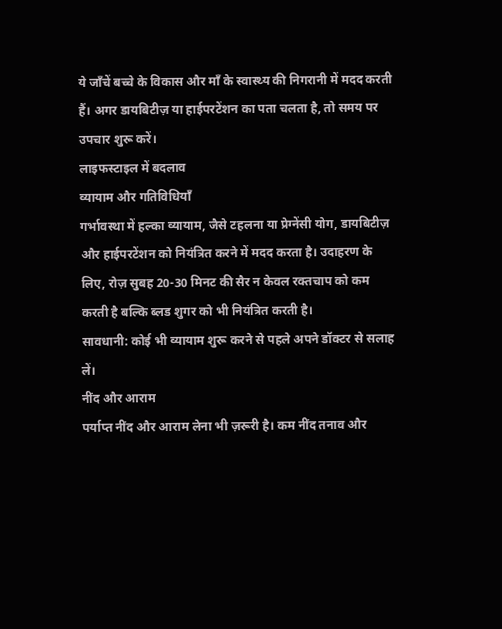ये जाँचें बच्चे के विकास और माँ के स्वास्थ्य की निगरानी में मदद करती हैं। अगर डायबिटीज़ या हाईपरटेंशन का पता चलता है, तो समय पर उपचार शुरू करें।
लाइफस्टाइल में बदलाव
व्यायाम और गतिविधियाँ
गर्भावस्था में हल्का व्यायाम, जैसे टहलना या प्रेग्नेंसी योग, डायबिटीज़ और हाईपरटेंशन को नियंत्रित करने में मदद करता है। उदाहरण के लिए, रोज़ सुबह 20-30 मिनट की सैर न केवल रक्तचाप को कम करती है बल्कि ब्लड शुगर को भी नियंत्रित करती है।
सावधानी: कोई भी व्यायाम शुरू करने से पहले अपने डॉक्टर से सलाह लें।
नींद और आराम
पर्याप्त नींद और आराम लेना भी ज़रूरी है। कम नींद तनाव और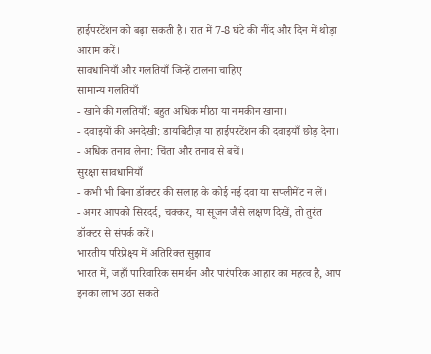हाईपरटेंशन को बढ़ा सकती है। रात में 7-8 घंटे की नींद और दिन में थोड़ा आराम करें।
सावधानियाँ और गलतियाँ जिन्हें टालना चाहिए
सामान्य गलतियाँ
- खाने की गलतियाँ: बहुत अधिक मीठा या नमकीन खाना।
- दवाइयों की अनदेखी: डायबिटीज़ या हाईपरटेंशन की दवाइयाँ छोड़ देना।
- अधिक तनाव लेना: चिंता और तनाव से बचें।
सुरक्षा सावधानियाँ
- कभी भी बिना डॉक्टर की सलाह के कोई नई दवा या सप्लीमेंट न लें।
- अगर आपको सिरदर्द, चक्कर, या सूजन जैसे लक्षण दिखें, तो तुरंत डॉक्टर से संपर्क करें।
भारतीय परिप्रेक्ष्य में अतिरिक्त सुझाव
भारत में, जहाँ पारिवारिक समर्थन और पारंपरिक आहार का महत्व है, आप इनका लाभ उठा सकते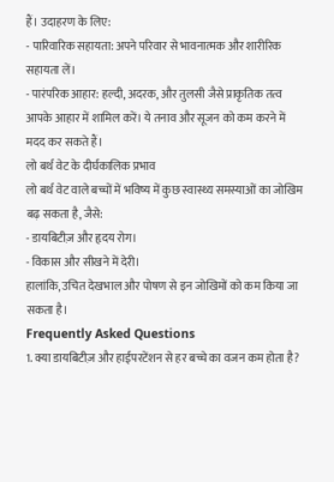हैं। उदाहरण के लिए:
- पारिवारिक सहायता: अपने परिवार से भावनात्मक और शारीरिक सहायता लें।
- पारंपरिक आहार: हल्दी, अदरक, और तुलसी जैसे प्राकृतिक तत्व आपके आहार में शामिल करें। ये तनाव और सूजन को कम करने में मदद कर सकते हैं।
लो बर्थ वेट के दीर्घकालिक प्रभाव
लो बर्थ वेट वाले बच्चों में भविष्य में कुछ स्वास्थ्य समस्याओं का जोखिम बढ़ सकता है, जैसे:
- डायबिटीज़ और हृदय रोग।
- विकास और सीखने में देरी।
हालांकि, उचित देखभाल और पोषण से इन जोखिमों को कम किया जा सकता है।
Frequently Asked Questions
1. क्या डायबिटीज़ और हाईपरटेंशन से हर बच्चे का वजन कम होता है?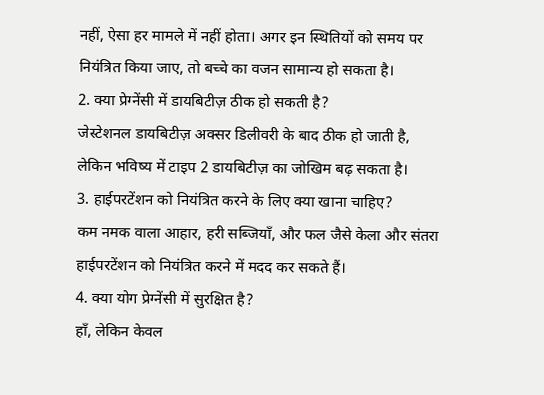नहीं, ऐसा हर मामले में नहीं होता। अगर इन स्थितियों को समय पर नियंत्रित किया जाए, तो बच्चे का वजन सामान्य हो सकता है।
2. क्या प्रेग्नेंसी में डायबिटीज़ ठीक हो सकती है?
जेस्टेशनल डायबिटीज़ अक्सर डिलीवरी के बाद ठीक हो जाती है, लेकिन भविष्य में टाइप 2 डायबिटीज़ का जोखिम बढ़ सकता है।
3. हाईपरटेंशन को नियंत्रित करने के लिए क्या खाना चाहिए?
कम नमक वाला आहार, हरी सब्जियाँ, और फल जैसे केला और संतरा हाईपरटेंशन को नियंत्रित करने में मदद कर सकते हैं।
4. क्या योग प्रेग्नेंसी में सुरक्षित है?
हाँ, लेकिन केवल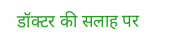डॉक्टर की सलाह पर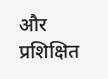और प्रशिक्षित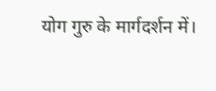योग गुरु के मार्गदर्शन में।